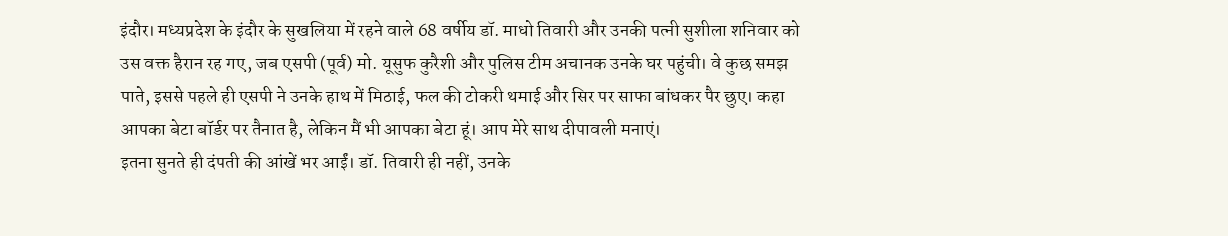इंदौर। मध्यप्रदेश के इंदौर के सुखलिया में रहने वाले 68 वर्षीय डॉ. माधो तिवारी और उनकी पत्नी सुशीला शनिवार को उस वक्त हैरान रह गए, जब एसपी (पूर्व) मो. यूसुफ कुरैशी और पुलिस टीम अचानक उनके घर पहुंची। वे कुछ समझ पाते, इससे पहले ही एसपी ने उनके हाथ में मिठाई, फल की टोकरी थमाई और सिर पर साफा बांधकर पैर छुए। कहा आपका बेटा बॉर्डर पर तैनात है, लेकिन मैं भी आपका बेटा हूं। आप मेरे साथ दीपावली मनाएं।
इतना सुनते ही दंपती की आंखें भर आईं। डॉ. तिवारी ही नहीं, उनके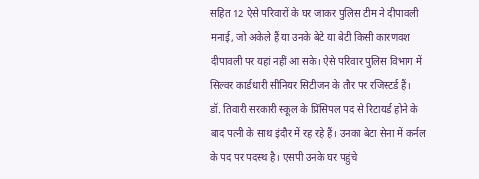सहित 12 ऐसे परिवारों के घर जाकर पुलिस टीम ने दीपावली मनाई, जो अकेले हैं या उनके बेटे या बेटी किसी कारणवश दीपावली पर यहां नहीं आ सके। ऐसे परिवार पुलिस विभाग में सिल्वर कार्डधारी सीनियर सिटीजन के तौर पर रजिस्टर्ड हैं।
डॉ. तिवारी सरकारी स्कूल के प्रिंसिपल पद से रिटायर्ड होने के बाद पत्नी के साथ इंदौर में रह रहे हैं। उनका बेटा सेना में कर्नल के पद पर पदस्थ है। एसपी उनके घर पहुंचे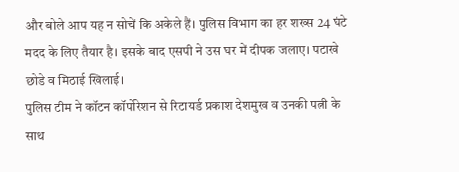और बोले आप यह न सोचें कि अकेले हैं। पुलिस विभाग का हर शख्स 24 घंटे मदद के लिए तैयार है। इसके बाद एसपी ने उस घर में दीपक जलाए। पटाखे छोडे व मिठाई खिलाई।
पुलिस टीम ने कॉटन कॉर्पोरेशन से रिटायर्ड प्रकाश देशमुख व उनकी पत्नी के साथ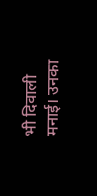भी दिवाली मनाई। उनका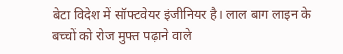बेटा विदेश में सॉफ्टवेयर इंजीनियर है। लाल बाग लाइन के बच्चों को रोज मुफ्त पढ़ाने वाले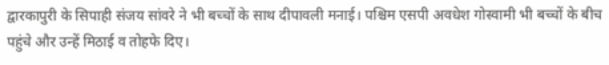द्वारकापुरी के सिपाही संजय सांवरे ने भी बच्चों के साथ दीपावली मनाई। पश्चिम एसपी अवधेश गोस्वामी भी बच्चों के बीच पहुंचे और उन्हें मिठाई व तोहफे दिए।